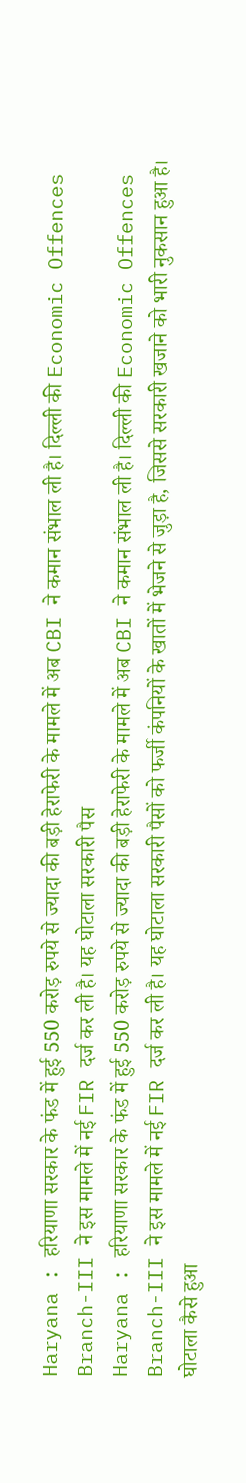Haryana : हरियाणा सरकार के फंड में हुई 550 करोड़ रुपये से ज्यादा की बड़ी हेराफेरी के मामले में अब CBI ने कमान संभाल ली है। दिल्ली की Economic Offences Branch-III ने इस मामले में नई FIR दर्ज कर ली है। यह घोटाला सरकारी पैस
Haryana : हरियाणा सरकार के फंड में हुई 550 करोड़ रुपये से ज्यादा की बड़ी हेराफेरी के मामले में अब CBI ने कमान संभाल ली है। दिल्ली की Economic Offences Branch-III ने इस मामले में नई FIR दर्ज कर ली है। यह घोटाला सरकारी पैसों को फर्जी कंपनियों के खातों में भेजने से जुड़ा है, जिससे सरकारी खजाने को भारी नुकसान हुआ है।
घोटाला कैसे हुआ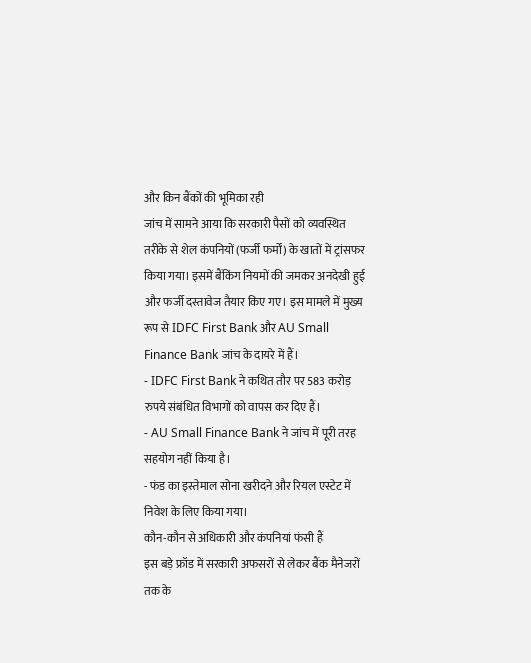और किन बैंकों की भूमिका रही
जांच में सामने आया कि सरकारी पैसों को व्यवस्थित तरीके से शेल कंपनियों (फर्जी फर्मों) के खातों में ट्रांसफर किया गया। इसमें बैंकिंग नियमों की जमकर अनदेखी हुई और फर्जी दस्तावेज तैयार किए गए। इस मामले में मुख्य रूप से IDFC First Bank और AU Small Finance Bank जांच के दायरे में हैं।
- IDFC First Bank ने कथित तौर पर 583 करोड़ रुपये संबंधित विभागों को वापस कर दिए हैं।
- AU Small Finance Bank ने जांच में पूरी तरह सहयोग नहीं किया है।
- फंड का इस्तेमाल सोना खरीदने और रियल एस्टेट में निवेश के लिए किया गया।
कौन-कौन से अधिकारी और कंपनियां फंसी हैं
इस बड़े फ्रॉड में सरकारी अफसरों से लेकर बैंक मैनेजरों तक के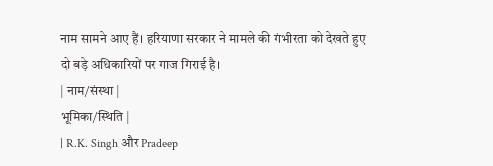नाम सामने आए हैं। हरियाणा सरकार ने मामले की गंभीरता को देखते हुए दो बड़े अधिकारियों पर गाज गिराई है।
| नाम/संस्था |
भूमिका/स्थिति |
| R.K. Singh और Pradeep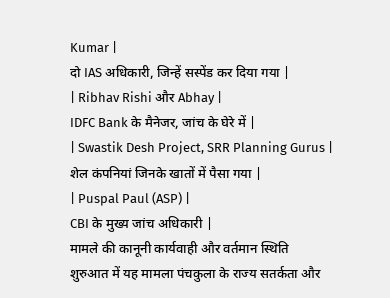Kumar |
दो IAS अधिकारी, जिन्हें सस्पेंड कर दिया गया |
| Ribhav Rishi और Abhay |
IDFC Bank के मैनेजर, जांच के घेरे में |
| Swastik Desh Project, SRR Planning Gurus |
शेल कंपनियां जिनके खातों में पैसा गया |
| Puspal Paul (ASP) |
CBI के मुख्य जांच अधिकारी |
मामले की कानूनी कार्यवाही और वर्तमान स्थिति
शुरुआत में यह मामला पंचकुला के राज्य सतर्कता और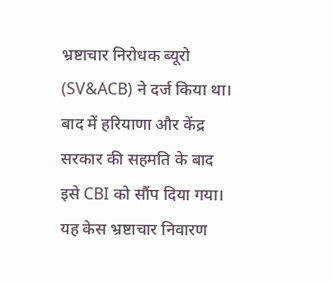भ्रष्टाचार निरोधक ब्यूरो (SV&ACB) ने दर्ज किया था। बाद में हरियाणा और केंद्र सरकार की सहमति के बाद इसे CBI को सौंप दिया गया। यह केस भ्रष्टाचार निवारण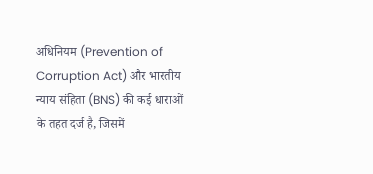अधिनियम (Prevention of Corruption Act) और भारतीय न्याय संहिता (BNS) की कई धाराओं के तहत दर्ज है, जिसमें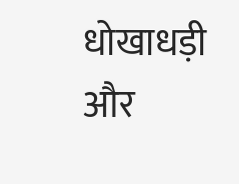धोखाधड़ी और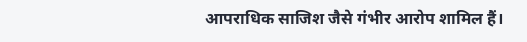आपराधिक साजिश जैसे गंभीर आरोप शामिल हैं।